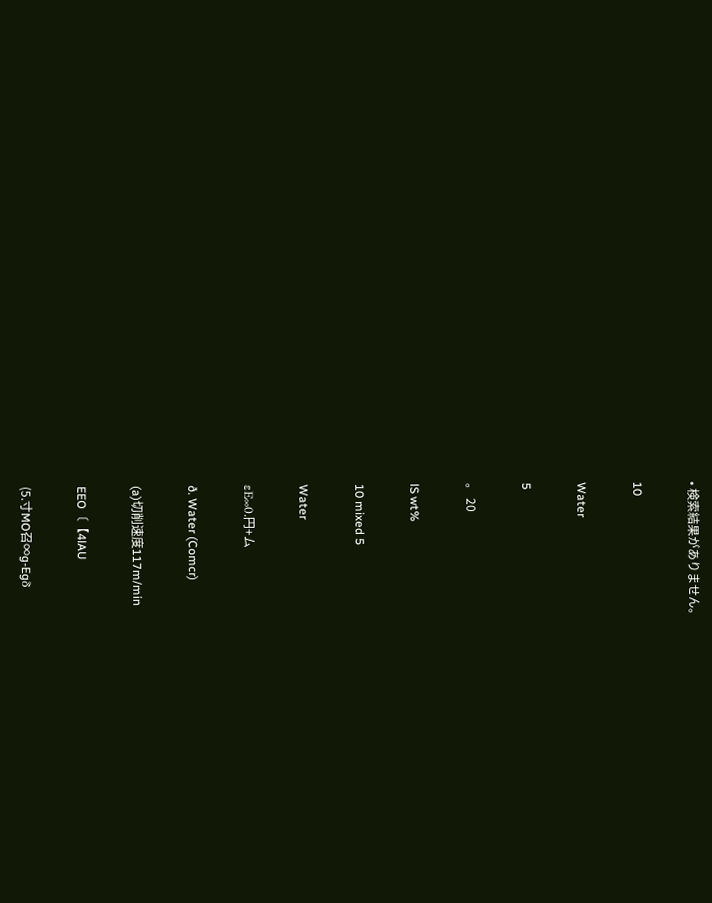• 検索結果がありません。

10

Water

5

。 20

lS wt%

10 mixed 5

Water

εE∞0.円+ム

ð. Water (Comcr)

(a)切削速度117m/min

EEO〔【4lAU

(5.寸MO召∞g-Egδ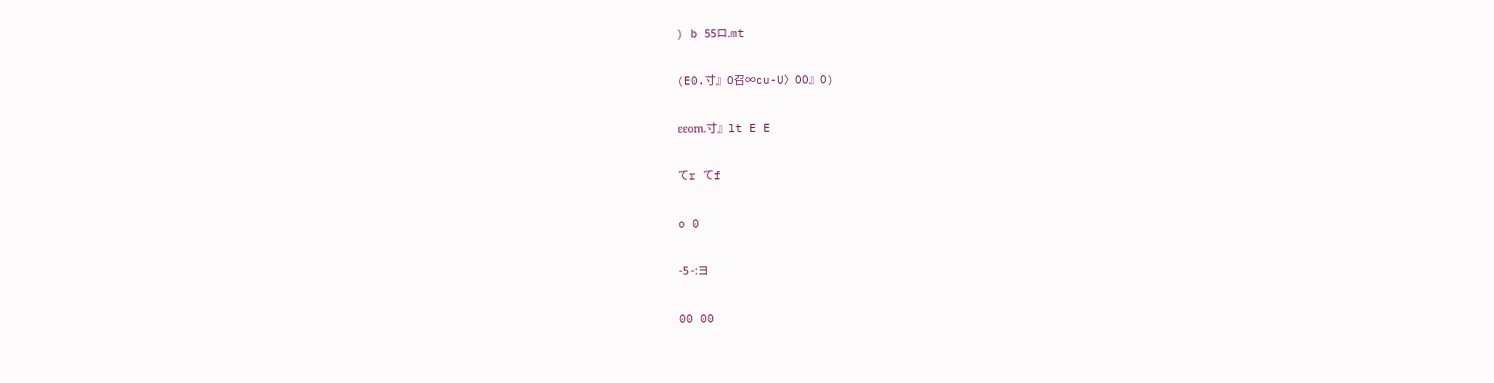) b 55ロ.mt

(E0.寸』O召∞cu-U〉OO』O)

εεom.寸』lt E E

てr てf

o 0

-5 -:ヨ

00 00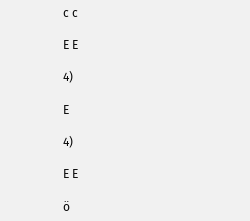c c

E E

4)

E

4)

E E

ö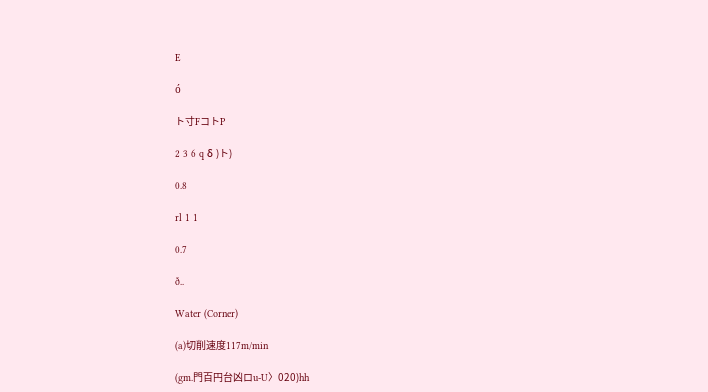E

ó

ト寸FコトP

2 3 6 q δ )ト)

0.8

rl 1 1

0.7

ð..

Water (Corner)

(a)切削速度117m/min

(gm.門百円台凶ロu-U〉020)hh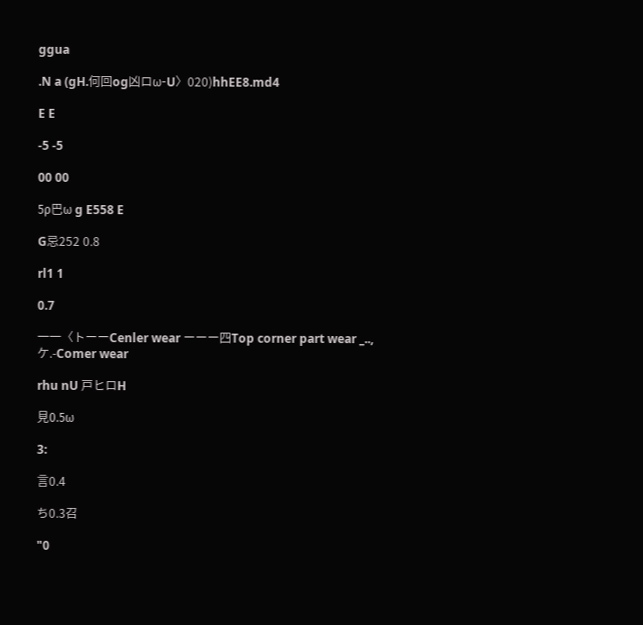ggua

.N a (gH.何回og凶ロω-U〉020)hhEE8.md4

E E

-5 -5

00 00

5ρ巴ω g E558 E

G忌252 0.8

rl1 1

0.7

一一〈トーーCenler wear ーーー四Top corner part wear _..,ケ.-Comer wear

rhu nU 戸ヒロH

見0.5ω

3:

言0.4

ち0.3召

"0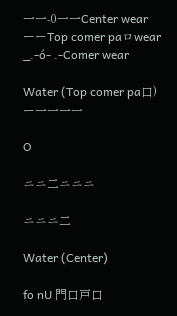一一-0一一Center wear ーーTop comer paロwear _.-ó- .-Comer wear

Water (Top comer pa口) ー一一一一

O

ニニ二ニニニ

ニニニ二

Water (Center)

fo nU 門口戸口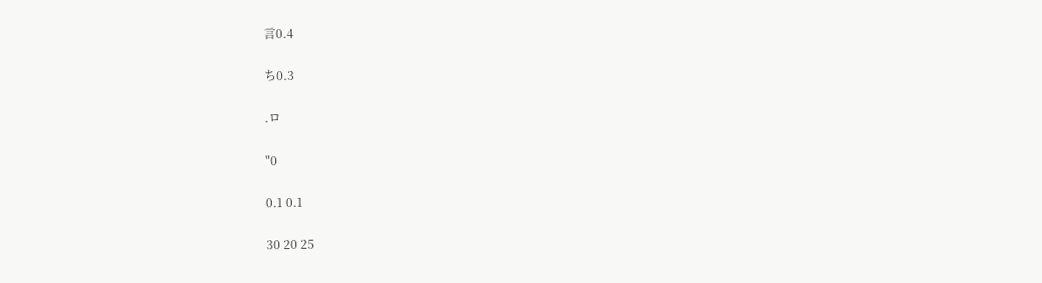言0.4

ち0.3

.ロ

"0

0.1 0.1

30 20 25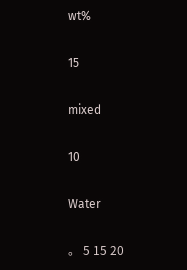wt%

15

mixed

10

Water

。 5 15 20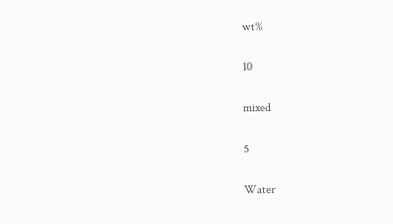wt%

10

mixed

5

Water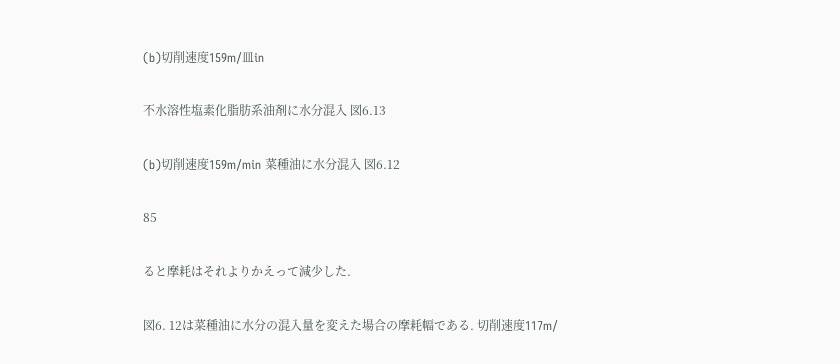(b)切削速度159m/皿in

不水溶性塩素化脂肪系油剤に水分混入 図6.13

(b)切削速度159m/min 菜種油に水分混入 図6.12

85

ると摩耗はそれよりかえって減少した.

図6. 12は菜種油に水分の混入量を変えた場合の摩耗幅である. 切削速度117m/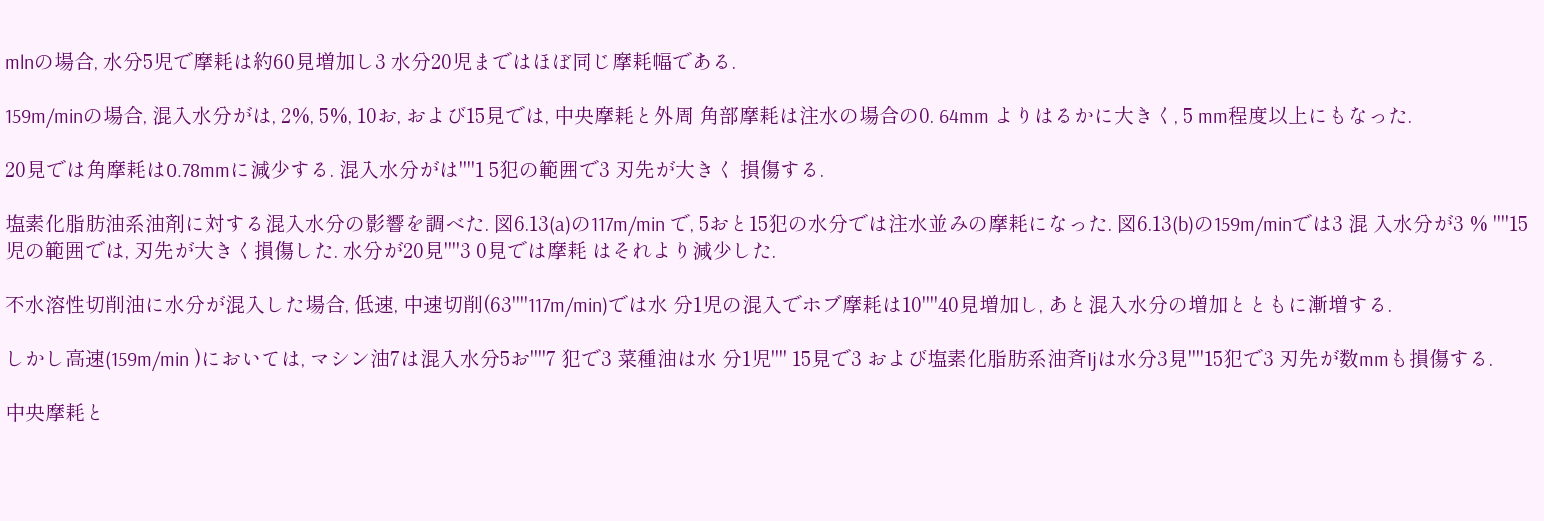mlnの場合, 水分5児で摩耗は約60見増加し3 水分20児まではほぼ同じ摩耗幅である.

159m/minの場合, 混入水分がは, 2%, 5%, 10お, および15見では, 中央摩耗と外周 角部摩耗は注水の場合の0. 64mm よりはるかに大きく, 5 mm程度以上にもなった.

20見では角摩耗は0.78mmに減少する. 混入水分がは""1 5犯の範囲で3 刃先が大きく 損傷する.

塩素化脂肪油系油剤に対する混入水分の影響を調べた. 図6.13(a)の117m/min で, 5おと15犯の水分では注水並みの摩耗になった. 図6.13(b)の159m/minでは3 混 入水分が3 % ""15児の範囲では, 刃先が大きく損傷した. 水分が20見""3 0見では摩耗 はそれより減少した.

不水溶性切削油に水分が混入した場合, 低速, 中速切削(63""117m/min)では水 分1児の混入でホブ摩耗は10""40見増加し, あと混入水分の増加とともに漸増する.

しかし高速(159m/min )においては, マシン油7は混入水分5お""7 犯で3 菜種油は水 分1児"" 15見で3 および塩素化脂肪系油斉Ijは水分3見""15犯で3 刃先が数mmも損傷する.

中央摩耗と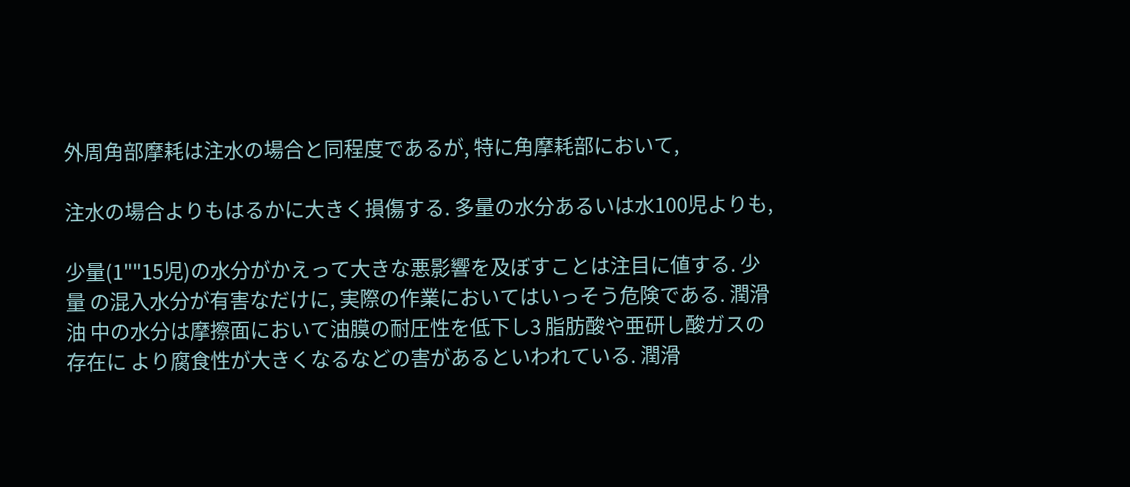外周角部摩耗は注水の場合と同程度であるが, 特に角摩耗部において,

注水の場合よりもはるかに大きく損傷する. 多量の水分あるいは水100児よりも,

少量(1""15児)の水分がかえって大きな悪影響を及ぼすことは注目に値する. 少量 の混入水分が有害なだけに, 実際の作業においてはいっそう危険である. 潤滑油 中の水分は摩擦面において油膜の耐圧性を低下し3 脂肪酸や亜研し酸ガスの存在に より腐食性が大きくなるなどの害があるといわれている. 潤滑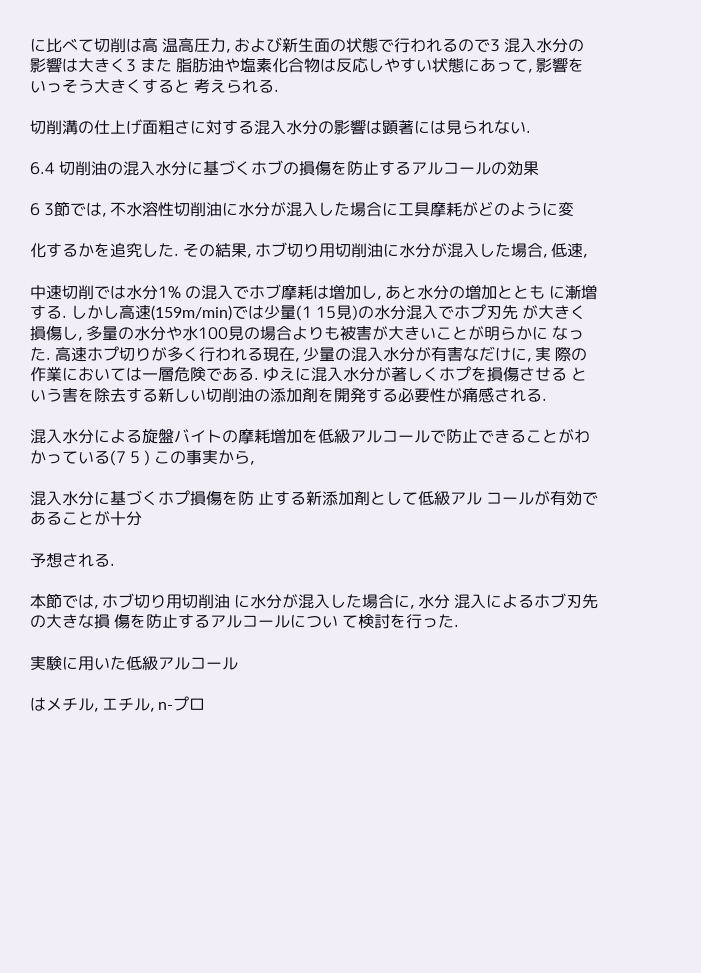に比べて切削は高 温高圧力, および新生面の状態で行われるので3 混入水分の影響は大きく3 また 脂肪油や塩素化合物は反応しやすい状態にあって, 影響をいっそう大きくすると 考えられる.

切削溝の仕上げ面粗さに対する混入水分の影響は顕著には見られない.

6.4 切削油の混入水分に基づくホブの損傷を防止するアルコールの効果

6 3節では, 不水溶性切削油に水分が混入した場合に工具摩耗がどのように変

化するかを追究した. その結果, ホブ切り用切削油に水分が混入した場合, 低速,

中速切削では水分1% の混入でホブ摩耗は増加し, あと水分の増加ととも に漸増する. しかし高速(159m/min)では少量(1 15見)の水分混入でホプ刃先 が大きく損傷し, 多量の水分や水100見の場合よりも被害が大きいことが明らかに なった. 高速ホプ切りが多く行われる現在, 少量の混入水分が有害なだけに, 実 際の作業においては一層危険である. ゆえに混入水分が著しくホプを損傷させる という害を除去する新しい切削油の添加剤を開発する必要性が痛感される.

混入水分による旋盤バイトの摩耗増加を低級アルコールで防止できることがわ かっている(7 5 ) この事実から,

混入水分に基づくホプ損傷を防 止する新添加剤として低級アル コールが有効であることが十分

予想される.

本節では, ホブ切り用切削油 に水分が混入した場合に, 水分 混入によるホブ刃先の大きな損 傷を防止するアルコールについ て検討を行った.

実験に用いた低級アルコール

はメチル, エチル, n-プロ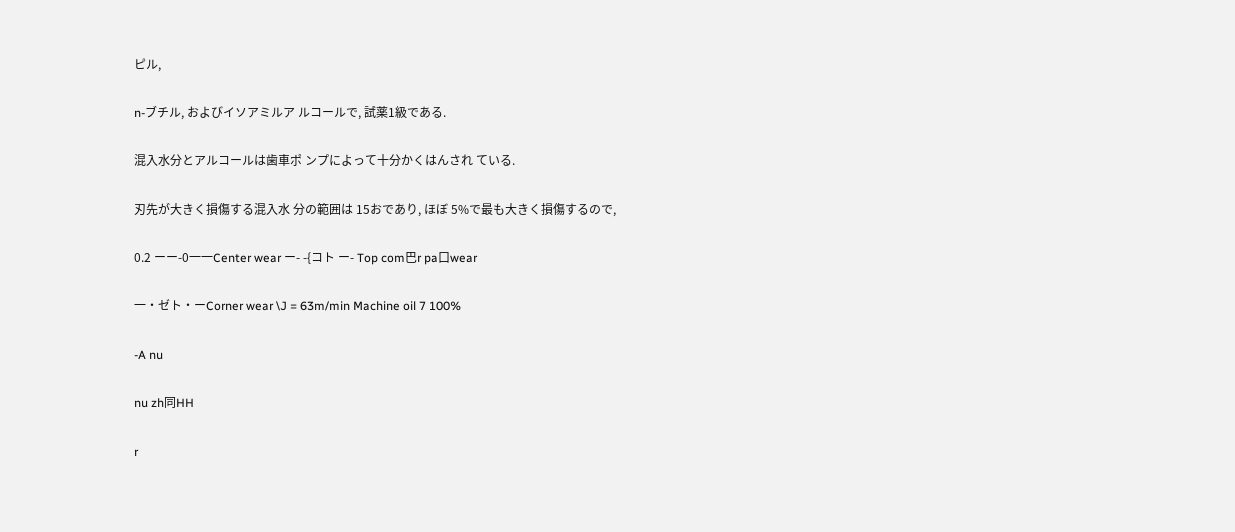ピル,

n-ブチル, およびイソアミルア ルコールで, 試薬1級である.

混入水分とアルコールは歯車ポ ンプによって十分かくはんされ ている.

刃先が大きく損傷する混入水 分の範囲は 15おであり, ほぼ 5%で最も大きく損傷するので,

0.2 ーー-0一一Center wear ー- -{コト ー- Top com巴r pa口wear

一・ゼト・ーCorner wear \J = 63m/min Machine oil 7 100%

-A nu

nu zh同HH

r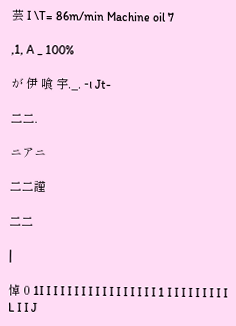芸 I \T= 86m/min Machine oil 7

,1, A _ 100%

が 伊 喰 宇._. -ι Jt-

二二.

ニアニ

二二謹

二二

|

悼 0 1I I I I I I I I I I I I I I I I I 1 I I I I I I I I I L I I J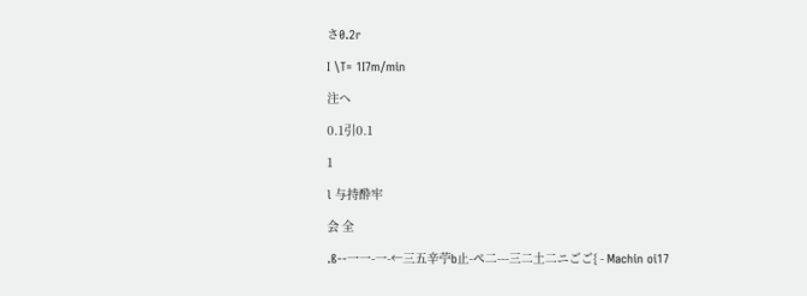さ0.2r

I \T= 1I7m/min

注ヘ

0.1引0.1

1

l 与持酔牢

会 全

.ß--一一-一-←三五辛苧b止-ぺ二---三二土二ニごご{ - Machin oi17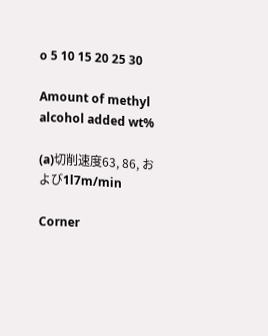o 5 10 15 20 25 30

Amount of methyl alcohol added wt%

(a)切削速度63, 86, および1l7m/min

Corner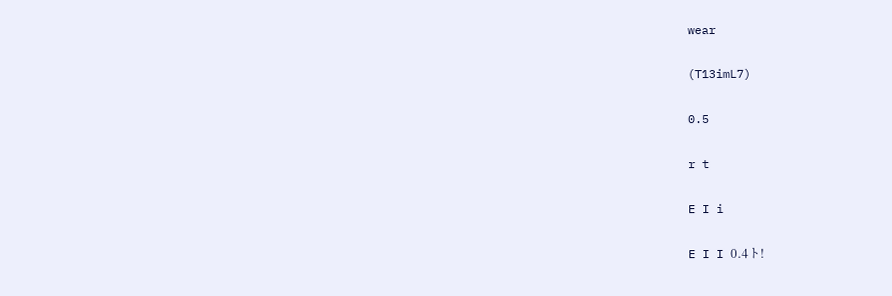wear

(T13imL7)

0.5

r t

E I i

E I I 0.4ト!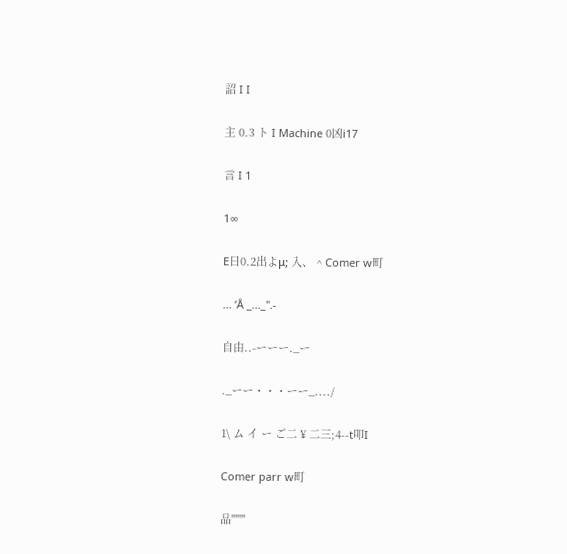詔 I I

主 0.3 ト I Machine 0凶i17

言 I 1

1∞

E日0.2出よμ; 入、 ^ Comer w町

... ‘Å _..._".-

自由..-ーーー._ー

._ーー・・・ーー_..../

1\ ム イ ー ご二 ¥ 二三;4--t叩I

Comer parr w町

品""'"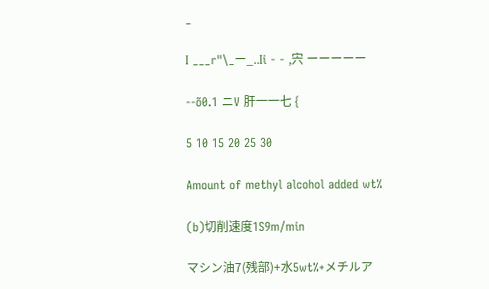_

I ___r"\_ー_..Ii - - ,宍 ーーーーー

--õ0.1 ニV 肝一一七 {

5 10 15 20 25 30

Amount of methyl alcohol added wt%

(b)切削速度1S9m/min

マシン油7(残部)+水5wt%+メチルア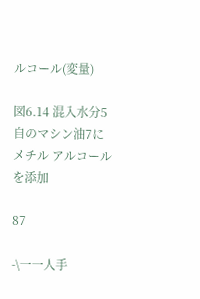ルコール(変量)

図6.14 混入水分5自のマシン油7にメチル アルコールを添加

87

-\一一人手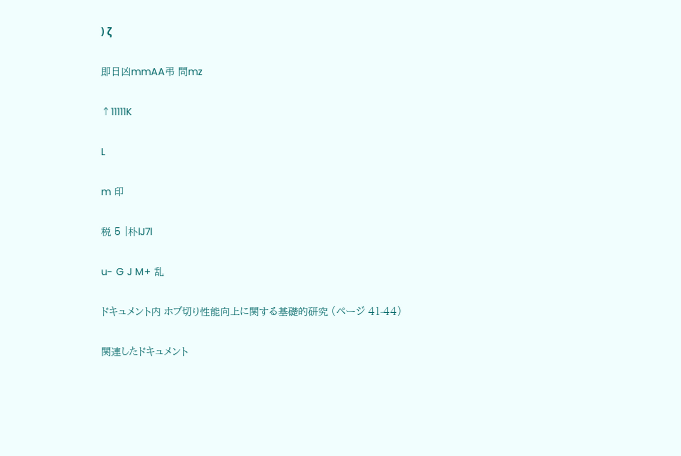) ζ

即日凶mmAA弔 問mz

↑11111K

L

m 印

税 5 |朴lJ7l

u- G J M+ 乱

ドキュメント内 ホブ切り性能向上に関する基礎的研究 (ページ 41-44)

関連したドキュメント